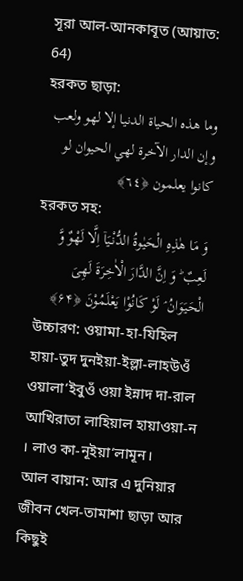সূরা আল-আনকাবূত (আয়াত: 64)
হরকত ছাড়া:
وما هذه الحياة الدنيا إلا لهو ولعب وإن الدار الآخرة لهي الحيوان لو كانوا يعلمون ﴿٦٤﴾
হরকত সহ:
وَ مَا هٰذِهِ الْحَیٰوۃُ الدُّنْیَاۤ اِلَّا لَهْوٌ وَّ لَعِبٌ ؕ وَ اِنَّ الدَّارَ الْاٰخِرَۃَ لَهِیَ الْحَیَوَانُ ۘ لَوْ کَانُوْا یَعْلَمُوْنَ ﴿۶۴﴾
উচ্চারণ: ওয়ামা-হা-যিহিল হায়া-তুদ দুনইয়া-ইল্লা-লাহউওঁ ওয়ালা‘ইবুওঁ ওয়া ইন্নাদ দা-রাল আখিরাতা লাহিয়াল হায়াওয়া-ন । লাও কা-নূইয়া‘লামূন।
আল বায়ান: আর এ দুনিয়ার জীবন খেল-তামাশা ছাড়া আর কিছুই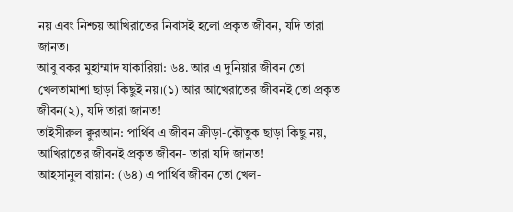নয় এবং নিশ্চয় আখিরাতের নিবাসই হলো প্রকৃত জীবন, যদি তারা জানত।
আবু বকর মুহাম্মাদ যাকারিয়া: ৬৪. আর এ দুনিয়ার জীবন তো খেলতামাশা ছাড়া কিছুই নয়।(১) আর আখেরাতের জীবনই তো প্রকৃত জীবন(২), যদি তারা জানত!
তাইসীরুল ক্বুরআন: পার্থিব এ জীবন ক্রীড়া-কৌতুক ছাড়া কিছু নয়, আখিরাতের জীবনই প্রকৃত জীবন- তারা যদি জানত!
আহসানুল বায়ান: (৬৪) এ পার্থিব জীবন তো খেল-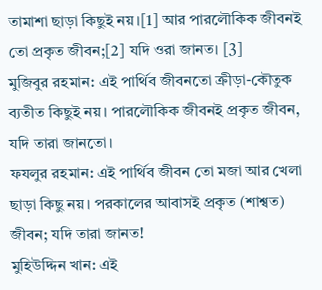তামাশা ছাড়া কিছুই নয়।[1] আর পারলৌকিক জীবনই তো প্রকৃত জীবন;[2] যদি ওরা জানত। [3]
মুজিবুর রহমান: এই পার্থিব জীবনতো ক্রীড়া-কৌতুক ব্যতীত কিছুই নয়। পারলৌকিক জীবনই প্রকৃত জীবন, যদি তারা জানতো।
ফযলুর রহমান: এই পার্থিব জীবন তো মজা আর খেলা ছাড়া কিছু নয়। পরকালের আবাসই প্রকৃত (শাশ্বত) জীবন; যদি তারা জানত!
মুহিউদ্দিন খান: এই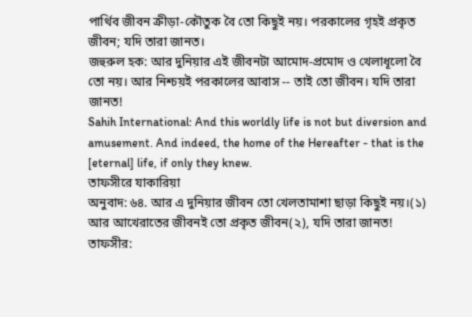পার্থিব জীবন ক্রীড়া-কৌতুক বৈ তো কিছুই নয়। পরকালের গৃহই প্রকৃত জীবন; যদি তারা জানত।
জহুরুল হক: আর দুনিয়ার এই জীবনটা আমোদ-প্রমোদ ও খেলাধূলো বৈ তো নয়। আর নিশ্চয়ই পরকালের আবাস -- তাই তো জীবন। যদি তারা জানত!
Sahih International: And this worldly life is not but diversion and amusement. And indeed, the home of the Hereafter - that is the [eternal] life, if only they knew.
তাফসীরে যাকারিয়া
অনুবাদ: ৬৪. আর এ দুনিয়ার জীবন তো খেলতামাশা ছাড়া কিছুই নয়।(১) আর আখেরাতের জীবনই তো প্রকৃত জীবন(২), যদি তারা জানত!
তাফসীর: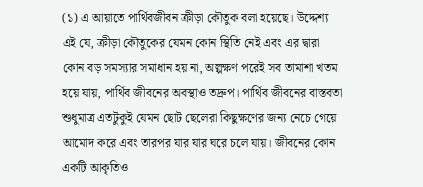(১) এ আয়াতে পার্থিবজীবন ক্রীড়া কৌতুক বলা হয়েছে। উদ্দেশ্য এই যে, ক্রীড়া কৌতুকের যেমন কোন স্থিতি নেই এবং এর দ্বারা কোন বড় সমস্যার সমাধান হয় না, অল্পক্ষণ পরেই সব তামাশা খতম হয়ে যায়, পার্থিব জীবনের অবস্থাও তদ্রুপ। পার্থিব জীবনের বাস্তবতা শুধুমাত্র এতটুকুই যেমন ছোট ছেলেরা কিছুক্ষণের জন্য নেচে গেয়ে আমোদ করে এবং তারপর যার যার ঘরে চলে যায়। জীবনের কোন একটি আকৃতিও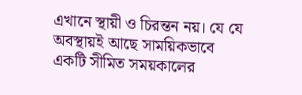এখানে স্থায়ী ও চিরন্তন নয়। যে যে অবস্থায়ই আছে সাময়িকভাবে একটি সীমিত সময়কালের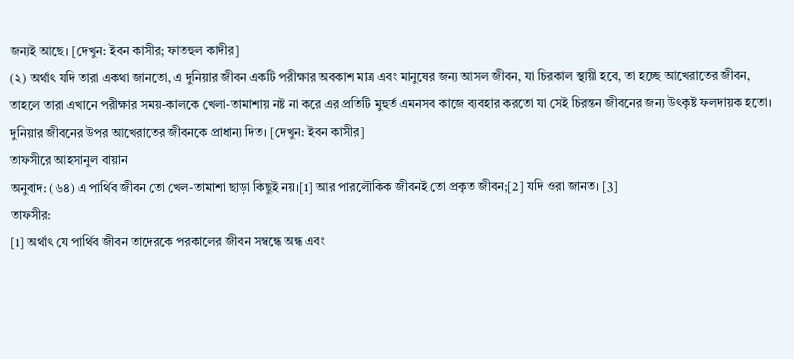জন্যই আছে। [দেখুন: ইবন কাসীর; ফাতহুল কাদীর]
(২) অর্থাৎ যদি তারা একথা জানতো, এ দুনিয়ার জীবন একটি পরীক্ষার অবকাশ মাত্র এবং মানুষের জন্য আসল জীবন, যা চিরকাল স্থায়ী হবে, তা হচ্ছে আখেরাতের জীবন, তাহলে তারা এখানে পরীক্ষার সময়-কালকে খেলা-তামাশায় নষ্ট না করে এর প্রতিটি মুহুর্ত এমনসব কাজে ব্যবহার করতো যা সেই চিরন্তন জীবনের জন্য উৎকৃষ্ট ফলদায়ক হতো। দুনিয়ার জীবনের উপর আখেরাতের জীবনকে প্রাধান্য দিত। [দেখুন: ইবন কাসীর]
তাফসীরে আহসানুল বায়ান
অনুবাদ: (৬৪) এ পার্থিব জীবন তো খেল-তামাশা ছাড়া কিছুই নয়।[1] আর পারলৌকিক জীবনই তো প্রকৃত জীবন;[2] যদি ওরা জানত। [3]
তাফসীর:
[1] অর্থাৎ যে পার্থিব জীবন তাদেরকে পরকালের জীবন সম্বন্ধে অন্ধ এবং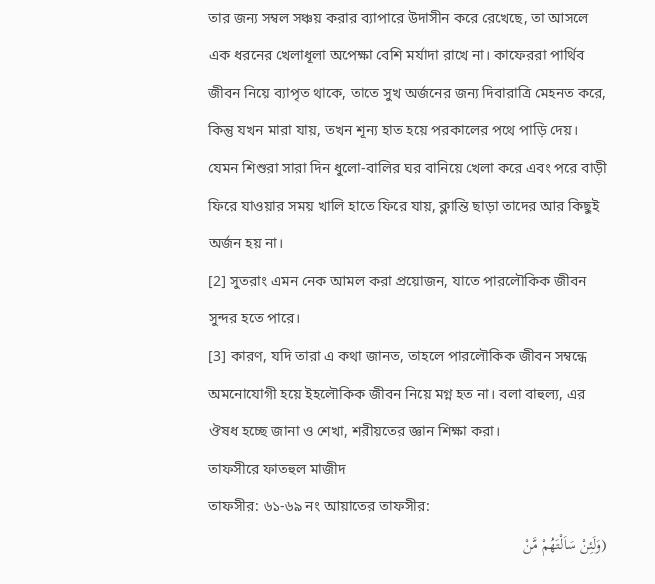তার জন্য সম্বল সঞ্চয় করার ব্যাপারে উদাসীন করে রেখেছে, তা আসলে এক ধরনের খেলাধূলা অপেক্ষা বেশি মর্যাদা রাখে না। কাফেররা পার্থিব জীবন নিয়ে ব্যাপৃত থাকে, তাতে সুখ অর্জনের জন্য দিবারাত্রি মেহনত করে, কিন্তু যখন মারা যায়, তখন শূন্য হাত হয়ে পরকালের পথে পাড়ি দেয়। যেমন শিশুরা সারা দিন ধুলো-বালির ঘর বানিয়ে খেলা করে এবং পরে বাড়ী ফিরে যাওয়ার সময় খালি হাতে ফিরে যায়, ক্লান্তি ছাড়া তাদের আর কিছুই অর্জন হয় না।
[2] সুতরাং এমন নেক আমল করা প্রয়োজন, যাতে পারলৌকিক জীবন সুন্দর হতে পারে।
[3] কারণ, যদি তারা এ কথা জানত, তাহলে পারলৌকিক জীবন সম্বন্ধে অমনোযোগী হয়ে ইহলৌকিক জীবন নিয়ে মগ্ন হত না। বলা বাহুল্য, এর ঔষধ হচ্ছে জানা ও শেখা, শরীয়তের জ্ঞান শিক্ষা করা।
তাফসীরে ফাতহুল মাজীদ
তাফসীর: ৬১-৬৯ নং আয়াতের তাফসীর:
(وَلَئِنْ سَاَلْتَھُمْ مَّنْ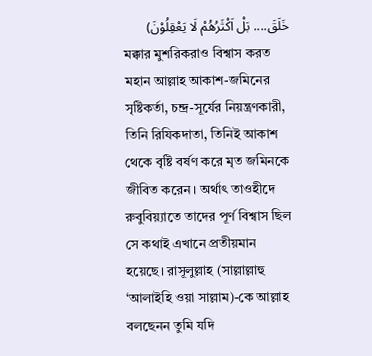خَلَقَ.... بَلْ اَکْثَرُھُمْ لَا یَعْقِلُوْنَ)
মক্কার মুশরিকরাও বিশ্বাস করত মহান আল্লাহ আকাশ-জমিনের সৃষ্টিকর্তা, চন্দ্র-সূর্যের নিয়ন্ত্রণকারী, তিনি রিযিকদাতা, তিনিই আকাশ থেকে বৃষ্টি বর্ষণ করে মৃত জমিনকে জীবিত করেন। অর্থাৎ তাওহীদে রুবুবিয়্যাতে তাদের পূর্ণ বিশ্বাস ছিল সে কথাই এখানে প্রতীয়মান হয়েছে। রাসূলুল্লাহ (সাল্লাল্লাহু ‘আলাইহি ওয়া সাল্লাম)-কে আল্লাহ বলছেনন তুমি যদি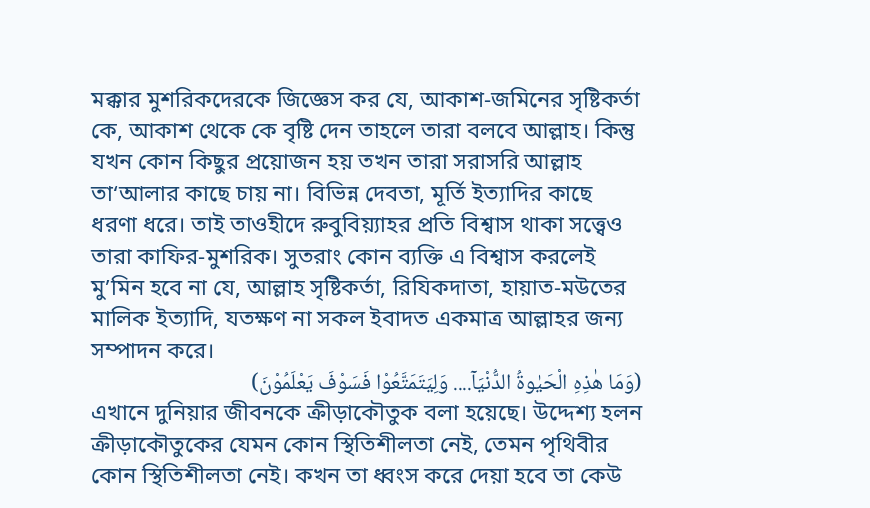মক্কার মুশরিকদেরকে জিজ্ঞেস কর যে, আকাশ-জমিনের সৃষ্টিকর্তা কে, আকাশ থেকে কে বৃষ্টি দেন তাহলে তারা বলবে আল্লাহ। কিন্তু যখন কোন কিছুর প্রয়োজন হয় তখন তারা সরাসরি আল্লাহ তা‘আলার কাছে চায় না। বিভিন্ন দেবতা, মূর্তি ইত্যাদির কাছে ধরণা ধরে। তাই তাওহীদে রুবুবিয়্যাহর প্রতি বিশ্বাস থাকা সত্ত্বেও তারা কাফির-মুশরিক। সুতরাং কোন ব্যক্তি এ বিশ্বাস করলেই মু’মিন হবে না যে, আল্লাহ সৃষ্টিকর্তা, রিযিকদাতা, হায়াত-মউতের মালিক ইত্যাদি, যতক্ষণ না সকল ইবাদত একমাত্র আল্লাহর জন্য সম্পাদন করে।
(وَمَا هٰذِهِ الْحَيٰوةُ الدُّنْيَآ.... وَلِیَتَمَتَّعُوْا فَسَوْفَ یَعْلَمُوْنَ)
এখানে দুনিয়ার জীবনকে ক্রীড়াকৌতুক বলা হয়েছে। উদ্দেশ্য হলন ক্রীড়াকৌতুকের যেমন কোন স্থিতিশীলতা নেই, তেমন পৃথিবীর কোন স্থিতিশীলতা নেই। কখন তা ধ্বংস করে দেয়া হবে তা কেউ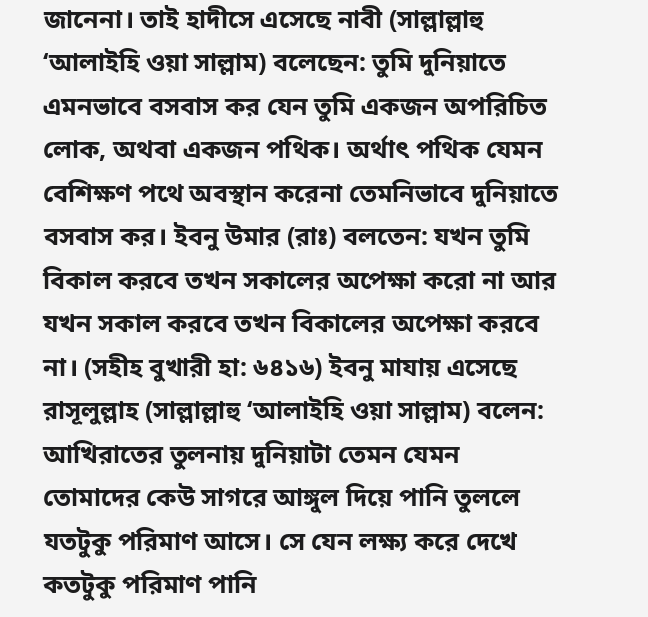জানেনা। তাই হাদীসে এসেছে নাবী (সাল্লাল্লাহু ‘আলাইহি ওয়া সাল্লাম) বলেছেন: তুমি দুনিয়াতে এমনভাবে বসবাস কর যেন তুমি একজন অপরিচিত লোক, অথবা একজন পথিক। অর্থাৎ পথিক যেমন বেশিক্ষণ পথে অবস্থান করেনা তেমনিভাবে দুনিয়াতে বসবাস কর। ইবনু উমার (রাঃ) বলতেন: যখন তুমি বিকাল করবে তখন সকালের অপেক্ষা করো না আর যখন সকাল করবে তখন বিকালের অপেক্ষা করবে না। (সহীহ বুখারী হা: ৬৪১৬) ইবনু মাযায় এসেছে রাসূলুল্লাহ (সাল্লাল্লাহু ‘আলাইহি ওয়া সাল্লাম) বলেন: আখিরাতের তুলনায় দুনিয়াটা তেমন যেমন তোমাদের কেউ সাগরে আঙ্গুল দিয়ে পানি তুললে যতটুকু পরিমাণ আসে। সে যেন লক্ষ্য করে দেখে কতটুকু পরিমাণ পানি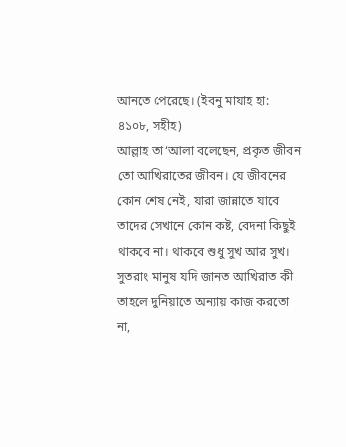আনতে পেরেছে। (ইবনু মাযাহ হা: ৪১০৮, সহীহ)
আল্লাহ তা‘আলা বলেছেন, প্রকৃত জীবন তো আখিরাতের জীবন। যে জীবনের কোন শেষ নেই, যারা জান্নাতে যাবে তাদের সেখানে কোন কষ্ট, বেদনা কিছুই থাকবে না। থাকবে শুধু সুখ আর সুখ।
সুতরাং মানুষ যদি জানত আখিরাত কী তাহলে দুনিয়াতে অন্যায় কাজ করতো না,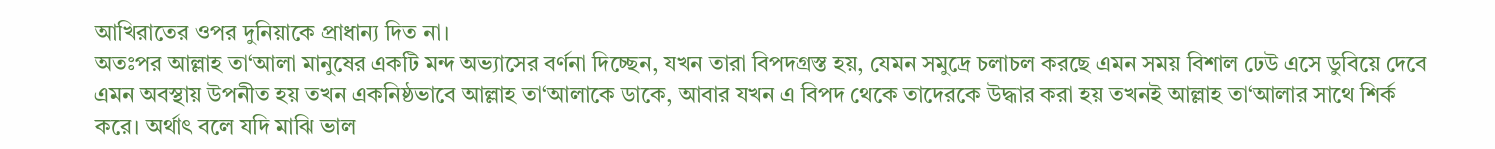আখিরাতের ওপর দুনিয়াকে প্রাধান্য দিত না।
অতঃপর আল্লাহ তা‘আলা মানুষের একটি মন্দ অভ্যাসের বর্ণনা দিচ্ছেন, যখন তারা বিপদগ্রস্ত হয়, যেমন সমুদ্রে চলাচল করছে এমন সময় বিশাল ঢেউ এসে ডুবিয়ে দেবে এমন অবস্থায় উপনীত হয় তখন একনিষ্ঠভাবে আল্লাহ তা‘আলাকে ডাকে, আবার যখন এ বিপদ থেকে তাদেরকে উদ্ধার করা হয় তখনই আল্লাহ তা‘আলার সাথে শির্ক করে। অর্থাৎ বলে যদি মাঝি ভাল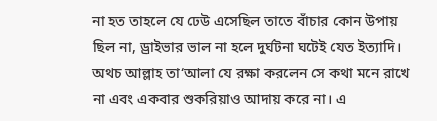না হত তাহলে যে ঢেউ এসেছিল তাতে বাঁচার কোন উপায় ছিল না, ড্রাইভার ভাল না হলে দুর্ঘটনা ঘটেই যেত ইত্যাদি। অথচ আল্লাহ তা‘আলা যে রক্ষা করলেন সে কথা মনে রাখে না এবং একবার শুকরিয়াও আদায় করে না। এ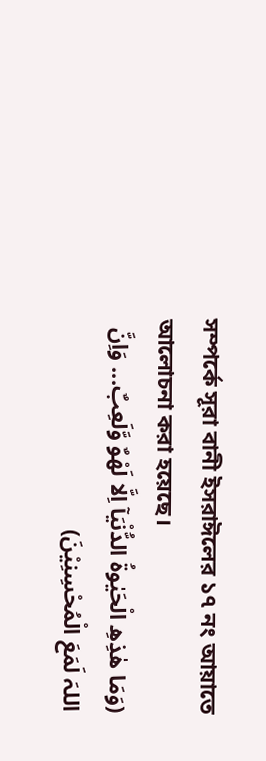সম্পর্কে সূরা বানী ইসরাঈলের ১৭ নং আয়াতে আলোচনা করা হয়েছে।
(وَمَا ھٰذِھِ الْحَیٰوةُ الدُّنْیَآ اِلَّا لَھْوٌ وَّلَعِبٌ... وَاِنَّ اللہَ لَمَعَ الْمُحْسِنِیْنَ)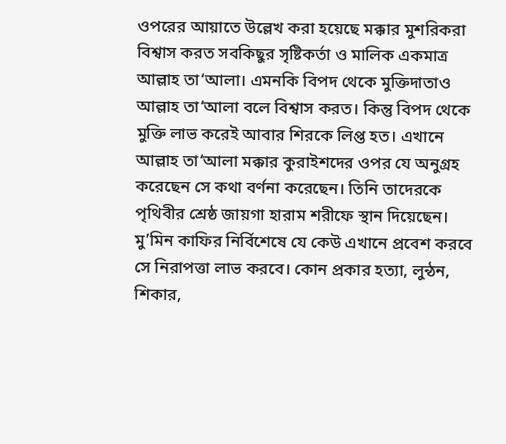ওপরের আয়াতে উল্লেখ করা হয়েছে মক্কার মুশরিকরা বিশ্বাস করত সবকিছুর সৃষ্টিকর্তা ও মালিক একমাত্র আল্লাহ তা‘আলা। এমনকি বিপদ থেকে মুক্তিদাতাও আল্লাহ তা‘আলা বলে বিশ্বাস করত। কিন্তু বিপদ থেকে মুক্তি লাভ করেই আবার শিরকে লিপ্ত হত। এখানে আল্লাহ তা‘আলা মক্কার কুরাইশদের ওপর যে অনুগ্রহ করেছেন সে কথা বর্ণনা করেছেন। তিনি তাদেরকে পৃথিবীর শ্রেষ্ঠ জায়গা হারাম শরীফে স্থান দিয়েছেন। মু’মিন কাফির নির্বিশেষে যে কেউ এখানে প্রবেশ করবে সে নিরাপত্তা লাভ করবে। কোন প্রকার হত্যা, লুন্ঠন, শিকার,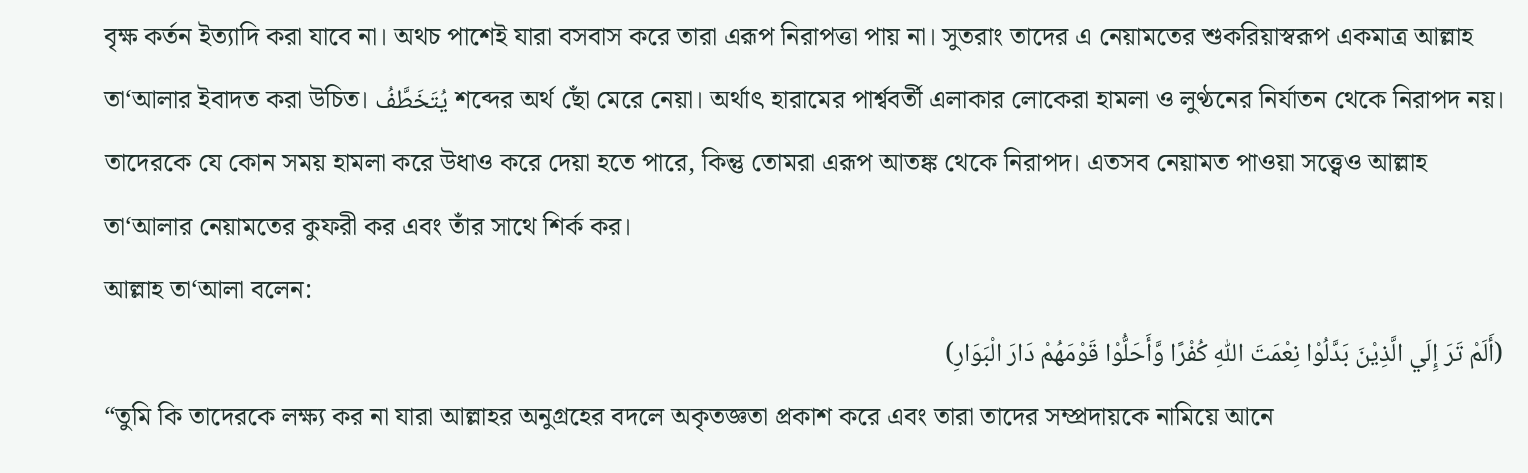বৃক্ষ কর্তন ইত্যাদি করা যাবে না। অথচ পাশেই যারা বসবাস করে তারা এরূপ নিরাপত্তা পায় না। সুতরাং তাদের এ নেয়ামতের শুকরিয়াস্বরূপ একমাত্র আল্লাহ তা‘আলার ইবাদত করা উচিত। يُتَخَطَّفُ শব্দের অর্থ ছোঁ মেরে নেয়া। অর্থাৎ হারামের পার্শ্ববর্তী এলাকার লোকেরা হামলা ও লুণ্ঠনের নির্যাতন থেকে নিরাপদ নয়। তাদেরকে যে কোন সময় হামলা করে উধাও করে দেয়া হতে পারে, কিন্তু তোমরা এরূপ আতঙ্ক থেকে নিরাপদ। এতসব নেয়ামত পাওয়া সত্ত্বেও আল্লাহ তা‘আলার নেয়ামতের কুফরী কর এবং তাঁর সাথে শির্ক কর।
আল্লাহ তা‘আলা বলেন:
(أَلَمْ تَرَ إِلَي الَّذِيْنَ بَدَّلُوْا نِعْمَتَ اللّٰهِ كُفْرًا وَّأَحَلُّوْا قَوْمَهُمْ دَارَ الْبَوَارِ)
“তুমি কি তাদেরকে লক্ষ্য কর না যারা আল্লাহর অনুগ্রহের বদলে অকৃতজ্ঞতা প্রকাশ করে এবং তারা তাদের সম্প্রদায়কে নামিয়ে আনে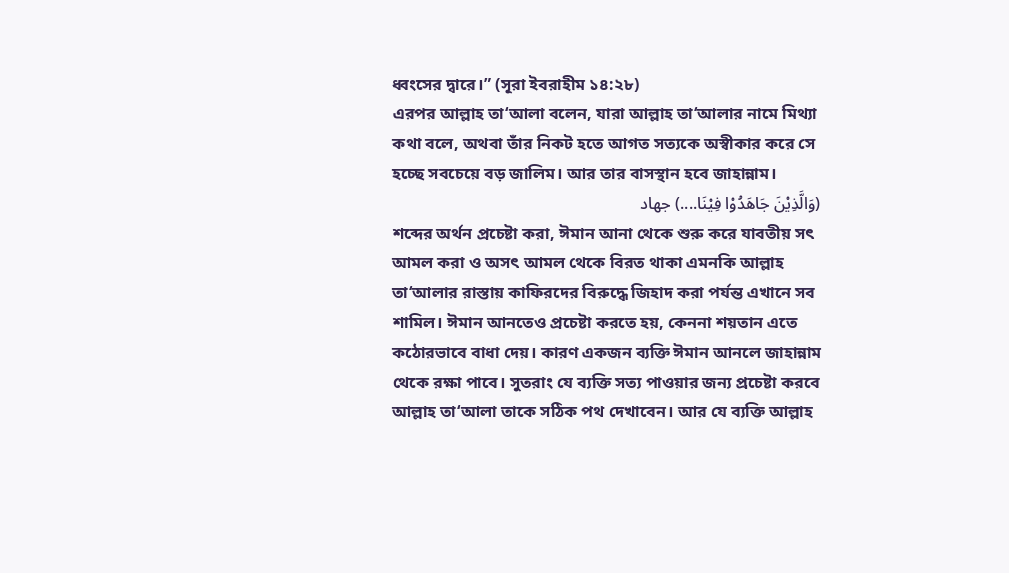ধ্বংসের দ্বারে।” (সূরা ইবরাহীম ১৪:২৮)
এরপর আল্লাহ তা‘আলা বলেন, যারা আল্লাহ তা‘আলার নামে মিথ্যা কথা বলে, অথবা তাঁর নিকট হতে আগত সত্যকে অস্বীকার করে সে হচ্ছে সবচেয়ে বড় জালিম। আর তার বাসস্থান হবে জাহান্নাম।
(وَالَّذِيْنَ جَاهَدُوْا فِيْنَا....) جهاد
শব্দের অর্থন প্রচেষ্টা করা, ঈমান আনা থেকে শুরু করে যাবতীয় সৎ আমল করা ও অসৎ আমল থেকে বিরত থাকা এমনকি আল্লাহ তা‘আলার রাস্তায় কাফিরদের বিরুদ্ধে জিহাদ করা পর্যন্ত এখানে সব শামিল। ঈমান আনতেও প্রচেষ্টা করতে হয়, কেননা শয়তান এতে কঠোরভাবে বাধা দেয়। কারণ একজন ব্যক্তি ঈমান আনলে জাহান্নাম থেকে রক্ষা পাবে। সুতরাং যে ব্যক্তি সত্য পাওয়ার জন্য প্রচেষ্টা করবে আল্লাহ তা‘আলা তাকে সঠিক পথ দেখাবেন। আর যে ব্যক্তি আল্লাহ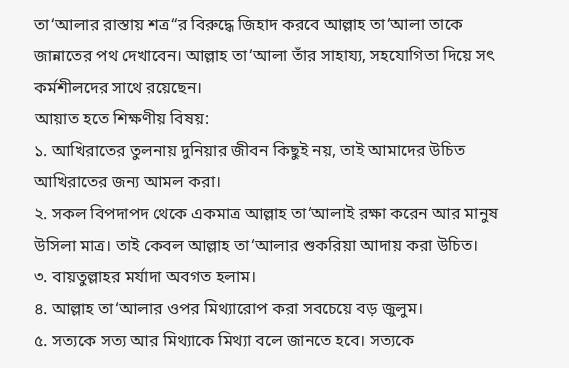তা‘আলার রাস্তায় শত্র“র বিরুদ্ধে জিহাদ করবে আল্লাহ তা‘আলা তাকে জান্নাতের পথ দেখাবেন। আল্লাহ তা‘আলা তাঁর সাহায্য, সহযোগিতা দিয়ে সৎ কর্মশীলদের সাথে রয়েছেন।
আয়াত হতে শিক্ষণীয় বিষয়:
১. আখিরাতের তুলনায় দুনিয়ার জীবন কিছুই নয়, তাই আমাদের উচিত আখিরাতের জন্য আমল করা।
২. সকল বিপদাপদ থেকে একমাত্র আল্লাহ তা‘আলাই রক্ষা করেন আর মানুষ উসিলা মাত্র। তাই কেবল আল্লাহ তা‘আলার শুকরিয়া আদায় করা উচিত।
৩. বায়তুল্লাহর মর্যাদা অবগত হলাম।
৪. আল্লাহ তা‘আলার ওপর মিথ্যারোপ করা সবচেয়ে বড় জুলুম।
৫. সত্যকে সত্য আর মিথ্যাকে মিথ্যা বলে জানতে হবে। সত্যকে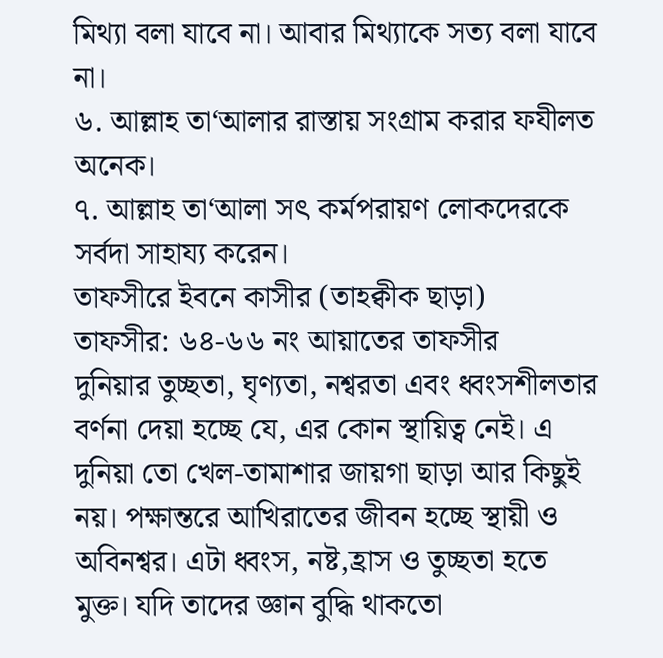মিথ্যা বলা যাবে না। আবার মিথ্যাকে সত্য বলা যাবে না।
৬. আল্লাহ তা‘আলার রাস্তায় সংগ্রাম করার ফযীলত অনেক।
৭. আল্লাহ তা‘আলা সৎ কর্মপরায়ণ লোকদেরকে সর্বদা সাহায্য করেন।
তাফসীরে ইবনে কাসীর (তাহক্বীক ছাড়া)
তাফসীর: ৬৪-৬৬ নং আয়াতের তাফসীর
দুনিয়ার তুচ্ছতা, ঘৃণ্যতা, নশ্বরতা এবং ধ্বংসশীলতার বর্ণনা দেয়া হচ্ছে যে, এর কোন স্থায়িত্ব নেই। এ দুনিয়া তো খেল-তামাশার জায়গা ছাড়া আর কিছুই নয়। পক্ষান্তরে আখিরাতের জীবন হচ্ছে স্থায়ী ও অবিনশ্বর। এটা ধ্বংস, নষ্ট,হ্রাস ও তুচ্ছতা হতে মুক্ত। যদি তাদের জ্ঞান বুদ্ধি থাকতো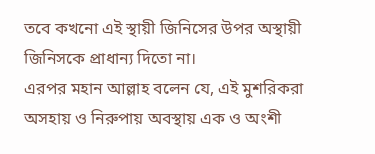তবে কখনো এই স্থায়ী জিনিসের উপর অস্থায়ী জিনিসকে প্রাধান্য দিতো না।
এরপর মহান আল্লাহ বলেন যে, এই মুশরিকরা অসহায় ও নিরুপায় অবস্থায় এক ও অংশী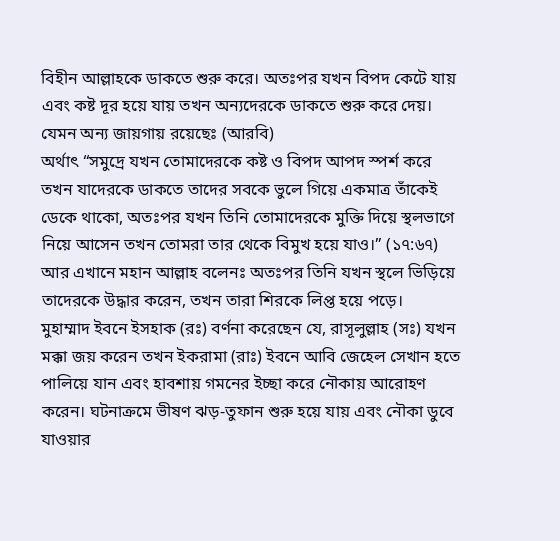বিহীন আল্লাহকে ডাকতে শুরু করে। অতঃপর যখন বিপদ কেটে যায় এবং কষ্ট দূর হয়ে যায় তখন অন্যদেরকে ডাকতে শুরু করে দেয়। যেমন অন্য জায়গায় রয়েছেঃ (আরবি)
অর্থাৎ “সমুদ্রে যখন তোমাদেরকে কষ্ট ও বিপদ আপদ স্পর্শ করে তখন যাদেরকে ডাকতে তাদের সবকে ভুলে গিয়ে একমাত্র তাঁকেই ডেকে থাকো, অতঃপর যখন তিনি তোমাদেরকে মুক্তি দিয়ে স্থলভাগে নিয়ে আসেন তখন তোমরা তার থেকে বিমুখ হয়ে যাও।” (১৭:৬৭) আর এখানে মহান আল্লাহ বলেনঃ অতঃপর তিনি যখন স্থলে ভিড়িয়ে তাদেরকে উদ্ধার করেন, তখন তারা শিরকে লিপ্ত হয়ে পড়ে।
মুহাম্মাদ ইবনে ইসহাক (রঃ) বর্ণনা করেছেন যে, রাসূলুল্লাহ (সঃ) যখন মক্কা জয় করেন তখন ইকরামা (রাঃ) ইবনে আবি জেহেল সেখান হতে পালিয়ে যান এবং হাবশায় গমনের ইচ্ছা করে নৌকায় আরোহণ করেন। ঘটনাক্রমে ভীষণ ঝড়-তুফান শুরু হয়ে যায় এবং নৌকা ডুবে যাওয়ার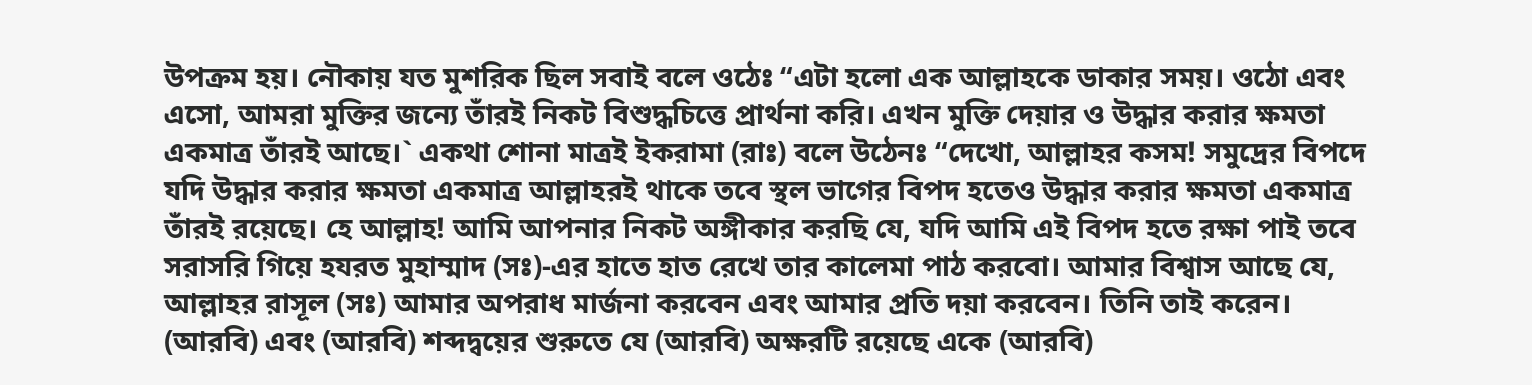উপক্রম হয়। নৌকায় যত মুশরিক ছিল সবাই বলে ওঠেঃ “এটা হলো এক আল্লাহকে ডাকার সময়। ওঠো এবং এসো, আমরা মুক্তির জন্যে তাঁরই নিকট বিশুদ্ধচিত্তে প্রার্থনা করি। এখন মুক্তি দেয়ার ও উদ্ধার করার ক্ষমতা একমাত্র তাঁরই আছে।` একথা শোনা মাত্রই ইকরামা (রাঃ) বলে উঠেনঃ “দেখো, আল্লাহর কসম! সমুদ্রের বিপদে যদি উদ্ধার করার ক্ষমতা একমাত্র আল্লাহরই থাকে তবে স্থল ভাগের বিপদ হতেও উদ্ধার করার ক্ষমতা একমাত্র তাঁরই রয়েছে। হে আল্লাহ! আমি আপনার নিকট অঙ্গীকার করছি যে, যদি আমি এই বিপদ হতে রক্ষা পাই তবে সরাসরি গিয়ে হযরত মুহাম্মাদ (সঃ)-এর হাতে হাত রেখে তার কালেমা পাঠ করবো। আমার বিশ্বাস আছে যে, আল্লাহর রাসূল (সঃ) আমার অপরাধ মার্জনা করবেন এবং আমার প্রতি দয়া করবেন। তিনি তাই করেন।
(আরবি) এবং (আরবি) শব্দদ্বয়ের শুরুতে যে (আরবি) অক্ষরটি রয়েছে একে (আরবি)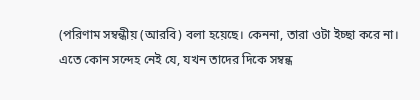(পরিণাম সম্বন্ধীয় (আরবি) বলা হয়েছে। কেননা, তারা ওটা ইচ্ছা করে না। এতে কোন সন্দেহ নেই যে, যখন তাদের দিকে সম্বন্ধ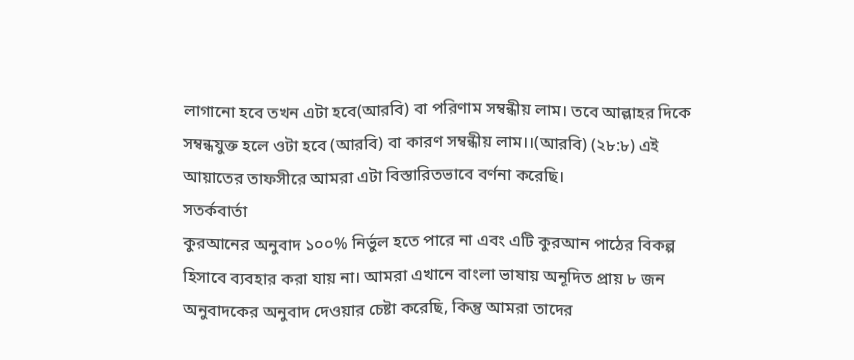লাগানো হবে তখন এটা হবে(আরবি) বা পরিণাম সম্বন্ধীয় লাম। তবে আল্লাহর দিকে সম্বন্ধযুক্ত হলে ওটা হবে (আরবি) বা কারণ সম্বন্ধীয় লাম।।(আরবি) (২৮:৮) এই আয়াতের তাফসীরে আমরা এটা বিস্তারিতভাবে বর্ণনা করেছি।
সতর্কবার্তা
কুরআনের অনুবাদ ১০০% নির্ভুল হতে পারে না এবং এটি কুরআন পাঠের বিকল্প হিসাবে ব্যবহার করা যায় না। আমরা এখানে বাংলা ভাষায় অনূদিত প্রায় ৮ জন অনুবাদকের অনুবাদ দেওয়ার চেষ্টা করেছি, কিন্তু আমরা তাদের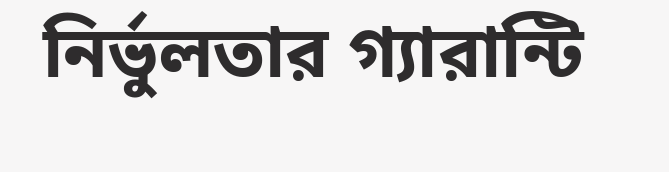নির্ভুলতার গ্যারান্টি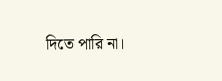দিতে পারি না।